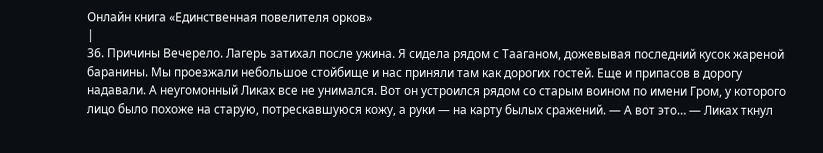Онлайн книга «Единственная повелителя орков»
|
36. Причины Вечерело. Лагерь затихал после ужина. Я сидела рядом с Тааганом, дожевывая последний кусок жареной баранины. Мы проезжали небольшое стойбище и нас приняли там как дорогих гостей. Еще и припасов в дорогу надавали. А неугомонный Ликах все не унимался. Вот он устроился рядом со старым воином по имени Гром, у которого лицо было похоже на старую, потрескавшуюся кожу, а руки — на карту былых сражений. — А вот это… — Ликах ткнул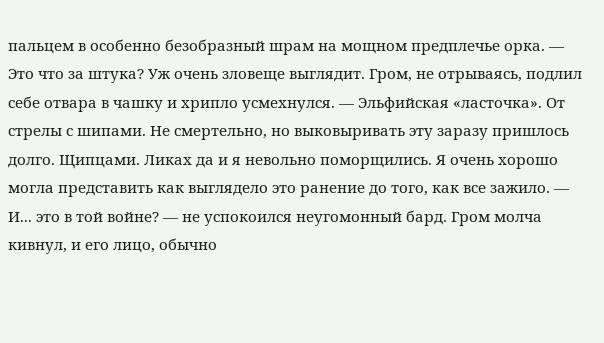пальцем в особенно безобразный шрам на мощном предплечье орка. — Это что за штука? Уж очень зловеще выглядит. Гром, не отрываясь, подлил себе отвара в чашку и хрипло усмехнулся. — Эльфийская «ласточка». От стрелы с шипами. Не смертельно, но выковыривать эту заразу пришлось долго. Щипцами. Ликах да и я невольно поморщились. Я очень хорошо могла представить как выглядело это ранение до того, как все зажило. — И... это в той войне? — не успокоился неугомонный бард. Гром молча кивнул, и его лицо, обычно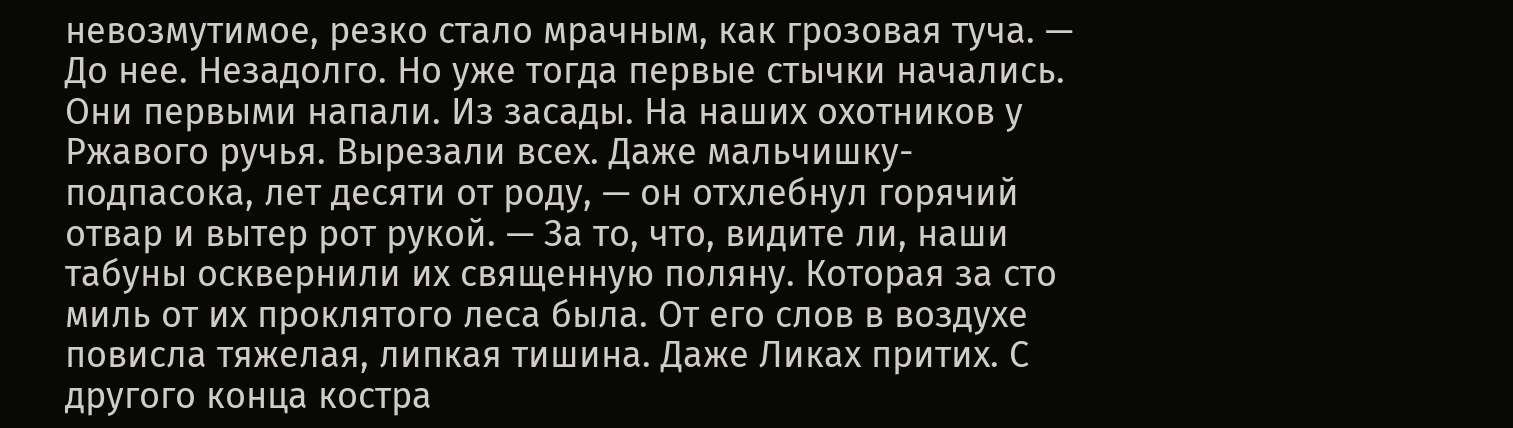невозмутимое, резко стало мрачным, как грозовая туча. — До нее. Незадолго. Но уже тогда первые стычки начались. Они первыми напали. Из засады. На наших охотников у Ржавого ручья. Вырезали всех. Даже мальчишку-подпасока, лет десяти от роду, — он отхлебнул горячий отвар и вытер рот рукой. — За то, что, видите ли, наши табуны осквернили их священную поляну. Которая за сто миль от их проклятого леса была. От его слов в воздухе повисла тяжелая, липкая тишина. Даже Ликах притих. С другого конца костра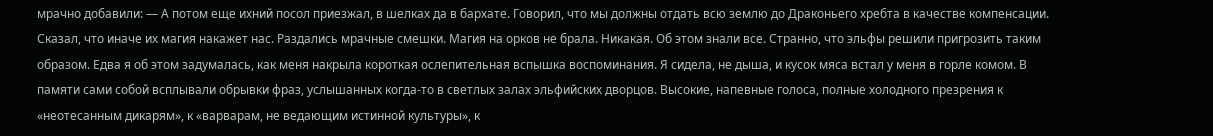мрачно добавили: — А потом еще ихний посол приезжал, в шелках да в бархате. Говорил, что мы должны отдать всю землю до Драконьего хребта в качестве компенсации. Сказал, что иначе их магия накажет нас. Раздались мрачные смешки. Магия на орков не брала. Никакая. Об этом знали все. Странно, что эльфы решили пригрозить таким образом. Едва я об этом задумалась, как меня накрыла короткая ослепительная вспышка воспоминания. Я сидела, не дыша, и кусок мяса встал у меня в горле комом. В памяти сами собой всплывали обрывки фраз, услышанных когда-то в светлых залах эльфийских дворцов. Высокие, напевные голоса, полные холодного презрения к «неотесанным дикарям», к «варварам, не ведающим истинной культуры», к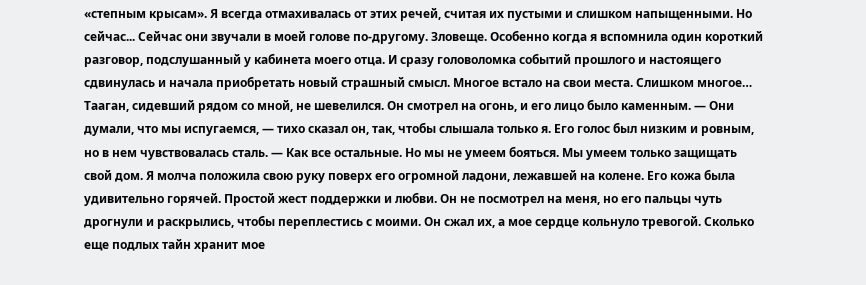«степным крысам». Я всегда отмахивалась от этих речей, считая их пустыми и слишком напыщенными. Но сейчас... Сейчас они звучали в моей голове по-другому. Зловеще. Особенно когда я вспомнила один короткий разговор, подслушанный у кабинета моего отца. И сразу головоломка событий прошлого и настоящего сдвинулась и начала приобретать новый страшный смысл. Многое встало на свои места. Слишком многое… Тааган, сидевший рядом со мной, не шевелился. Он смотрел на огонь, и его лицо было каменным. — Они думали, что мы испугаемся, — тихо сказал он, так, чтобы слышала только я. Его голос был низким и ровным, но в нем чувствовалась сталь. — Как все остальные. Но мы не умеем бояться. Мы умеем только защищать свой дом. Я молча положила свою руку поверх его огромной ладони, лежавшей на колене. Его кожа была удивительно горячей. Простой жест поддержки и любви. Он не посмотрел на меня, но его пальцы чуть дрогнули и раскрылись, чтобы переплестись с моими. Он сжал их, а мое сердце кольнуло тревогой. Сколько еще подлых тайн хранит мое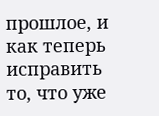прошлое, и как теперь исправить то, что уже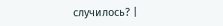случилось? |